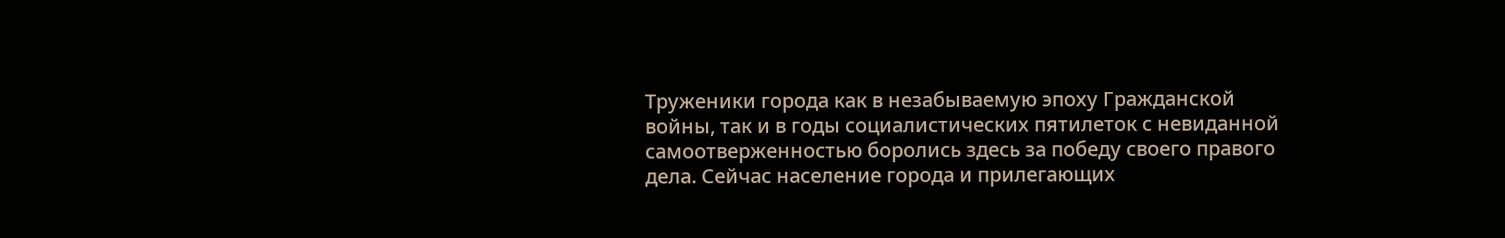Труженики города как в незабываемую эпоху Гражданской войны, так и в годы социалистических пятилеток с невиданной самоотверженностью боролись здесь за победу своего правого дела. Сейчас население города и прилегающих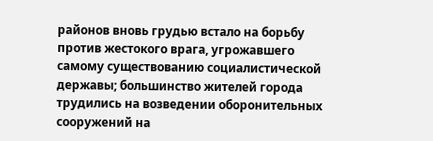районов вновь грудью встало на борьбу против жестокого врага, угрожавшего самому существованию социалистической державы; большинство жителей города трудились на возведении оборонительных сооружений на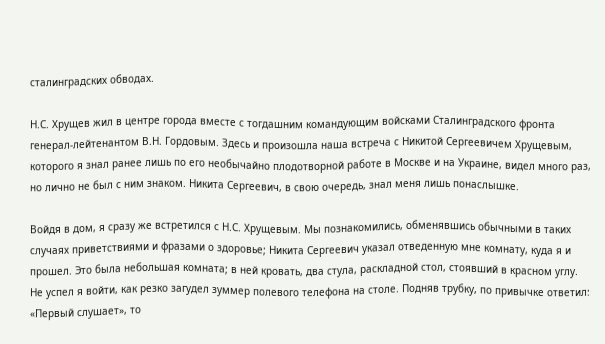сталинградских обводах.

Н.С. Хрущев жил в центре города вместе с тогдашним командующим войсками Сталинградского фронта генерал-лейтенантом В.Н. Гордовым. Здесь и произошла наша встреча с Никитой Сергеевичем Хрущевым, которого я знал ранее лишь по его необычайно плодотворной работе в Москве и на Украине, видел много раз, но лично не был с ним знаком. Никита Сергеевич, в свою очередь, знал меня лишь понаслышке.

Войдя в дом, я сразу же встретился с Н.С. Хрущевым. Мы познакомились, обменявшись обычными в таких случаях приветствиями и фразами о здоровье; Никита Сергеевич указал отведенную мне комнату, куда я и прошел. Это была небольшая комната; в ней кровать, два стула, раскладной стол, стоявший в красном углу. Не успел я войти, как резко загудел зуммер полевого телефона на столе. Подняв трубку, по привычке ответил: «Первый слушает», то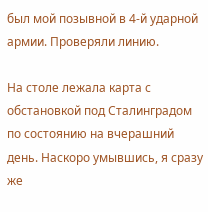был мой позывной в 4‑й ударной армии. Проверяли линию.

На столе лежала карта с обстановкой под Сталинградом по состоянию на вчерашний день. Наскоро умывшись, я сразу же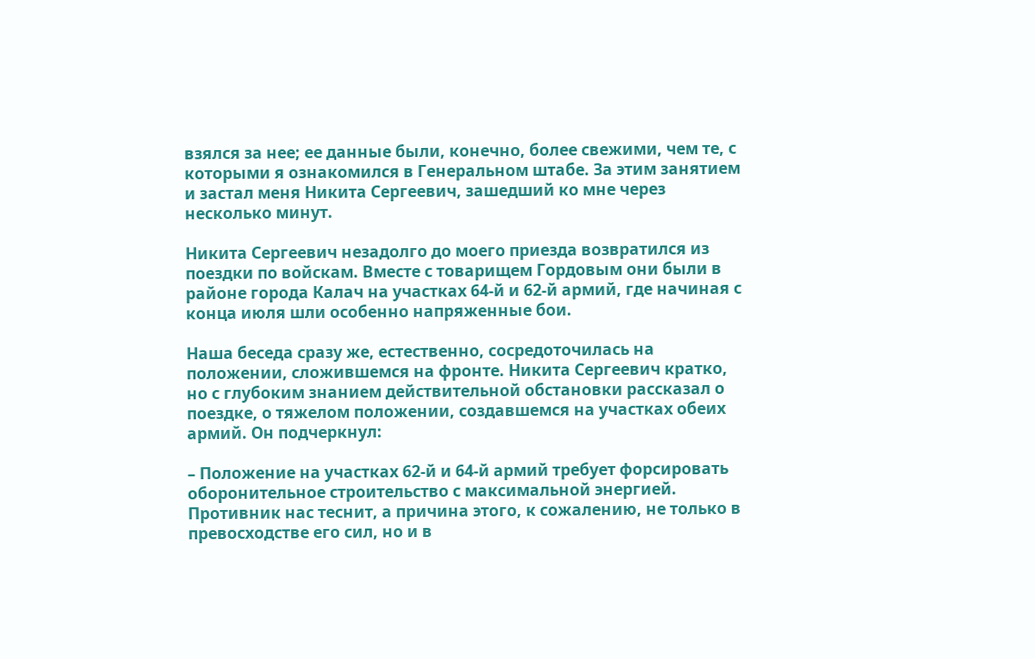взялся за нее; ее данные были, конечно, более свежими, чем те, с которыми я ознакомился в Генеральном штабе. За этим занятием и застал меня Никита Сергеевич, зашедший ко мне через несколько минут.

Никита Сергеевич незадолго до моего приезда возвратился из поездки по войскам. Вместе с товарищем Гордовым они были в районе города Калач на участках 64‑й и 62‑й армий, где начиная с конца июля шли особенно напряженные бои.

Наша беседа сразу же, естественно, сосредоточилась на положении, сложившемся на фронте. Никита Сергеевич кратко, но с глубоким знанием действительной обстановки рассказал о поездке, о тяжелом положении, создавшемся на участках обеих армий. Он подчеркнул:

– Положение на участках 62‑й и 64‑й армий требует форсировать оборонительное строительство с максимальной энергией. Противник нас теснит, а причина этого, к сожалению, не только в превосходстве его сил, но и в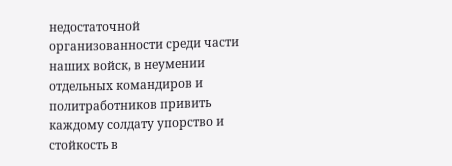недостаточной организованности среди части наших войск, в неумении отдельных командиров и политработников привить каждому солдату упорство и стойкость в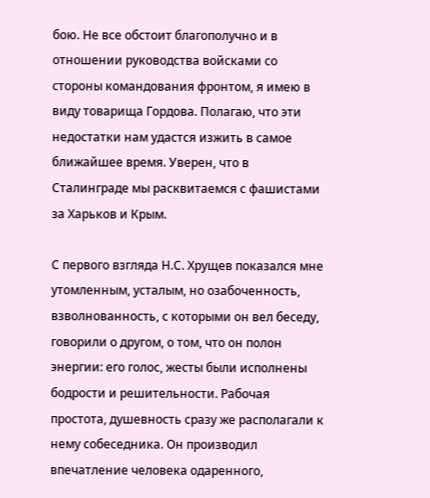бою. Не все обстоит благополучно и в отношении руководства войсками со стороны командования фронтом, я имею в виду товарища Гордова. Полагаю, что эти недостатки нам удастся изжить в самое ближайшее время. Уверен, что в Сталинграде мы расквитаемся с фашистами за Харьков и Крым.

С первого взгляда Н.С. Хрущев показался мне утомленным, усталым, но озабоченность, взволнованность, с которыми он вел беседу, говорили о другом, о том, что он полон энергии: его голос, жесты были исполнены бодрости и решительности. Рабочая простота, душевность сразу же располагали к нему собеседника. Он производил впечатление человека одаренного,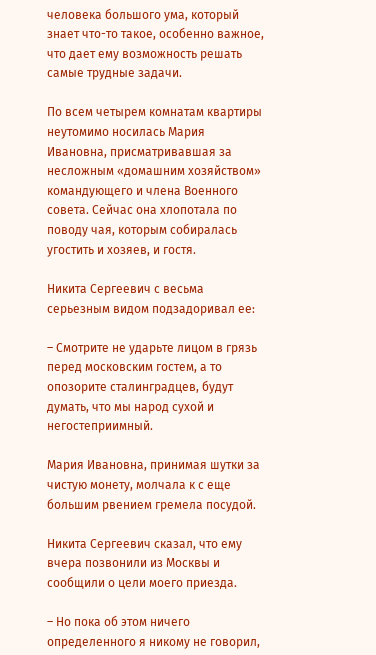человека большого ума, который знает что-то такое, особенно важное, что дает ему возможность решать самые трудные задачи.

По всем четырем комнатам квартиры неутомимо носилась Мария Ивановна, присматривавшая за несложным «домашним хозяйством» командующего и члена Военного совета. Сейчас она хлопотала по поводу чая, которым собиралась угостить и хозяев, и гостя.

Никита Сергеевич с весьма серьезным видом подзадоривал ее:

– Смотрите не ударьте лицом в грязь перед московским гостем, а то опозорите сталинградцев, будут думать, что мы народ сухой и негостеприимный.

Мария Ивановна, принимая шутки за чистую монету, молчала к с еще большим рвением гремела посудой.

Никита Сергеевич сказал, что ему вчера позвонили из Москвы и сообщили о цели моего приезда.

– Но пока об этом ничего определенного я никому не говорил,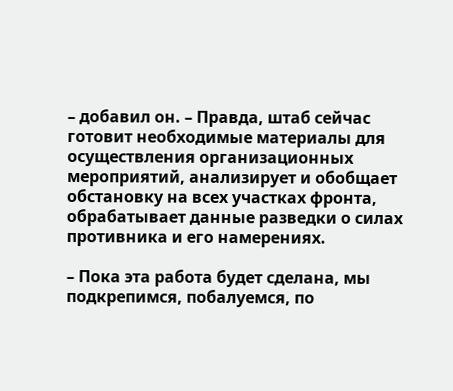– добавил он. – Правда, штаб сейчас готовит необходимые материалы для осуществления организационных мероприятий, анализирует и обобщает обстановку на всех участках фронта, обрабатывает данные разведки о силах противника и его намерениях.

– Пока эта работа будет сделана, мы подкрепимся, побалуемся, по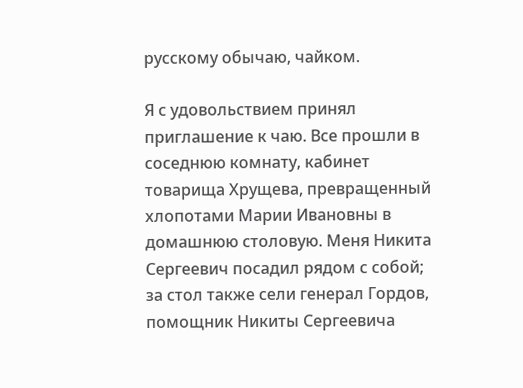русскому обычаю, чайком.

Я с удовольствием принял приглашение к чаю. Все прошли в соседнюю комнату, кабинет товарища Хрущева, превращенный хлопотами Марии Ивановны в домашнюю столовую. Меня Никита Сергеевич посадил рядом с собой; за стол также сели генерал Гордов, помощник Никиты Сергеевича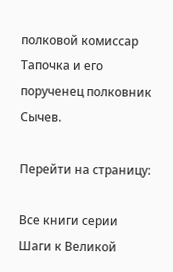полковой комиссар Тапочка и его порученец полковник Сычев.

Перейти на страницу:

Все книги серии Шаги к Великой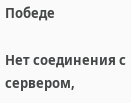Победе

Нет соединения с сервером,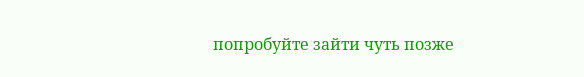попробуйте зайти чуть позже